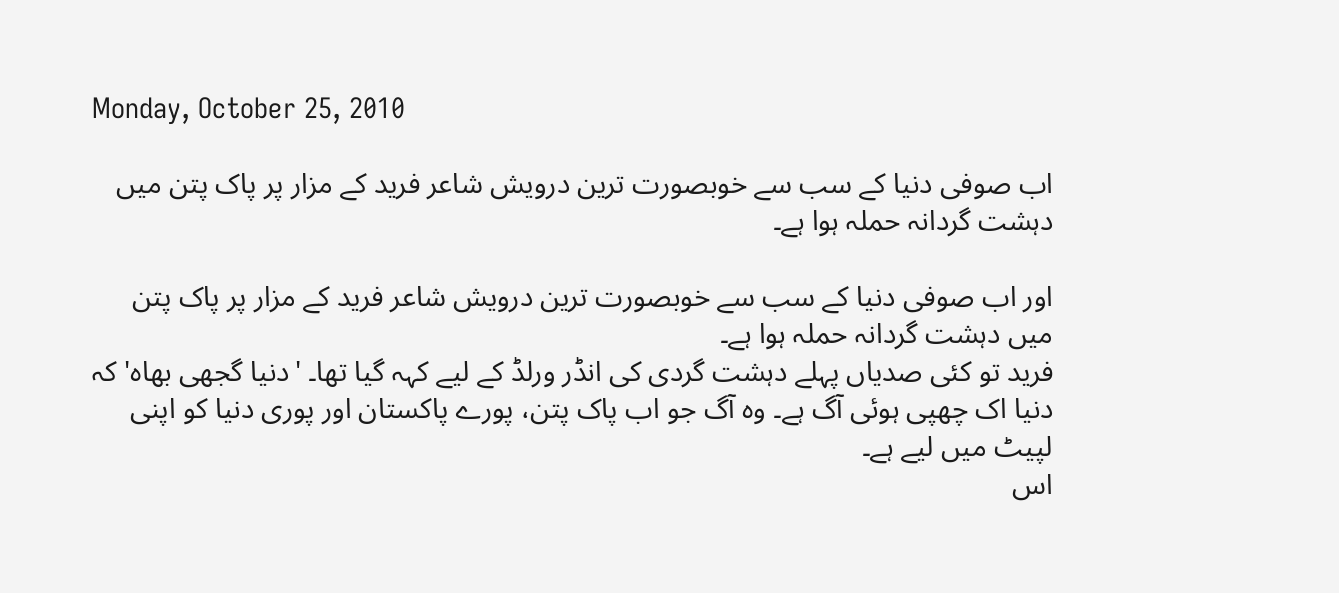Monday, October 25, 2010

اب صوفی دنیا کے سب سے خوبصورت ترین درویش شاعر فرید کے مزار پر پاک پتن میں دہشت گردانہ حملہ ہوا ہے۔

اور اب صوفی دنیا کے سب سے خوبصورت ترین درویش شاعر فرید کے مزار پر پاک پتن میں دہشت گردانہ حملہ ہوا ہے۔
فرید تو کئی صدیاں پہلے دہشت گردی کی انڈر ورلڈ کے لیے کہہ گیا تھا۔ 'دنیا گجھی بھاہ' کہ دنیا اک چھپی ہوئی آگ ہے۔ وہ آگ جو اب پاک پتن، پورے پاکستان اور پوری دنیا کو اپنی لپیٹ میں لیے ہے۔
اس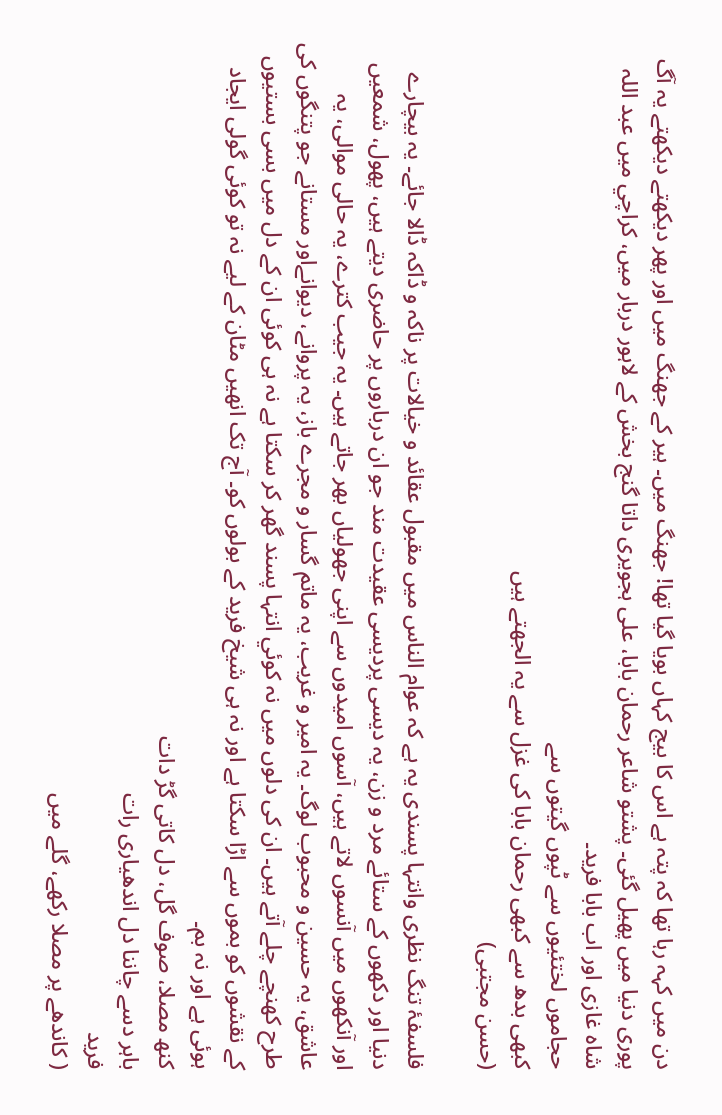دن میں کہہ رہا تھا کہ پتہ ہے اس کا بیج کہاں بویا گيا تھا! جھنگ میں۔ ہیر کے جھنگ میں اور پھر دیکھتے دیکھتے یہ آگ پوری دنیا میں پھیل گئی۔ پشتو شاعر رحمان بابا، علی ہجویری داتا گنج بخش کے لاہور دربار میں، کراچي میں عبد اللہ شاہ غازی اور اب بابا فرید۔
حجاموں لختئیوں سے ٹپوں گيتوں سے
کبھی بدھ سے کبھی رحمان بابا کی غزل سے یہ الجھتے ہیں
(حسن مجتبی)

فلسفۂ تنگ نظری وانتہا پسندی یہ ہے کہ عوام الناس میں مقبول عقائد و خیالات پر ناکہ و ڈاکہ ڈالا جائے۔ یہ بیچارے دنیا اور دکھوں کے ستائے مرد و زن، یہ دیسی پردیسی عقیدت مند جو ان درباروں پر حاضری دیتے ہیں، پھول، شمعیں اور آنکھوں میں آنسوں لاتے ہیں، آسوں امیدوں سے اپنی جھولیاں بھر جاتے ہیں۔ یہ جیب کترے، یہ حالی موالی، یہ عاشق، یہ حسین و محبوب لوگ۔ یہ امیر و غریب، یہ ماتم گسار و مجرے باز، یہ پروانے، دیوانےاور مستانے جو پتنگوں کی طرح کھنچے چلے آتے ہیں۔ ان کی دلوں میں نہ کوئي انتہا پسند گھر کر سکتا ہے نہ ہی کوئی ان کے دل میں بسی بستیوں کے نقشوں کو بموں سے اڑا سکتا ہے اور نہ ہی شیخ فرید کے بولوں کو۔ آج تک انھیں مٹان کے لیے نہ تو کوئی گولی ایجاد ہوئی ہے اور نہ بم۔
کنھ مصلا، صوف گل، دل کاتی گڑ دات
باہر دسے چاننا دل اندھیاری رات
فرید
( کاندھے پر مصلا رکھے، گلے میں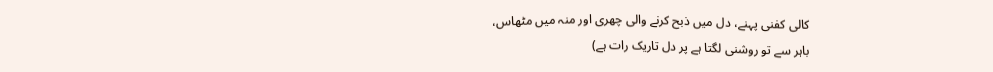کالی کفنی پہنے، دل میں ذبح کرنے والی چھری اور منہ میں مٹھاس،
باہر سے تو روشنی لگتا ہے پر دل تاریک رات ہے)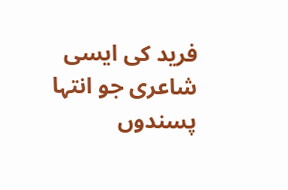فرید کی ایسی شاعری جو انتہا پسندوں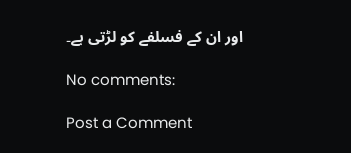اور ان کے فسلفے کو لڑتی ہے۔

No comments:

Post a Comment